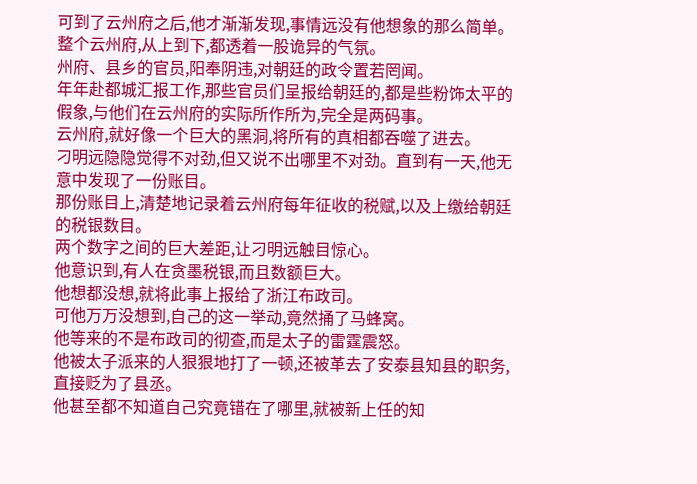可到了云州府之后,他才渐渐发现,事情远没有他想象的那么简单。
整个云州府,从上到下,都透着一股诡异的气氛。
州府、县乡的官员,阳奉阴违,对朝廷的政令置若罔闻。
年年赴都城汇报工作,那些官员们呈报给朝廷的,都是些粉饰太平的假象,与他们在云州府的实际所作所为,完全是两码事。
云州府,就好像一个巨大的黑洞,将所有的真相都吞噬了进去。
刁明远隐隐觉得不对劲,但又说不出哪里不对劲。直到有一天,他无意中发现了一份账目。
那份账目上,清楚地记录着云州府每年征收的税赋,以及上缴给朝廷的税银数目。
两个数字之间的巨大差距,让刁明远触目惊心。
他意识到,有人在贪墨税银,而且数额巨大。
他想都没想,就将此事上报给了浙江布政司。
可他万万没想到,自己的这一举动,竟然捅了马蜂窝。
他等来的不是布政司的彻查,而是太子的雷霆震怒。
他被太子派来的人狠狠地打了一顿,还被革去了安泰县知县的职务,直接贬为了县丞。
他甚至都不知道自己究竟错在了哪里,就被新上任的知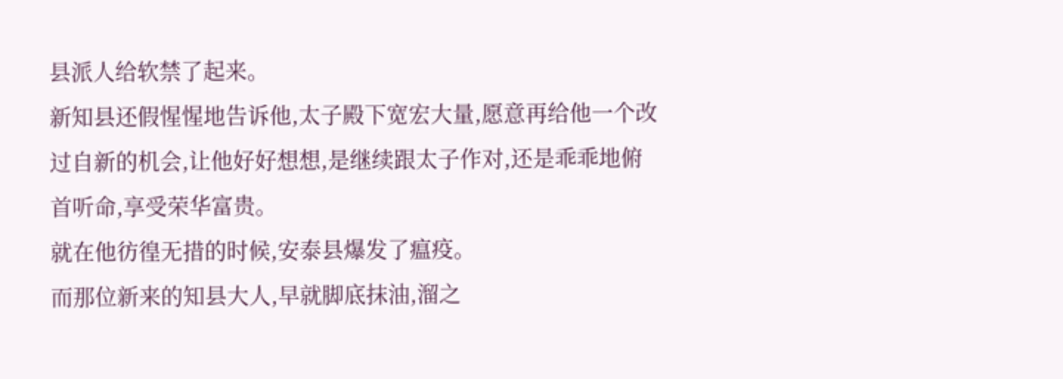县派人给软禁了起来。
新知县还假惺惺地告诉他,太子殿下宽宏大量,愿意再给他一个改过自新的机会,让他好好想想,是继续跟太子作对,还是乖乖地俯首听命,享受荣华富贵。
就在他彷徨无措的时候,安泰县爆发了瘟疫。
而那位新来的知县大人,早就脚底抹油,溜之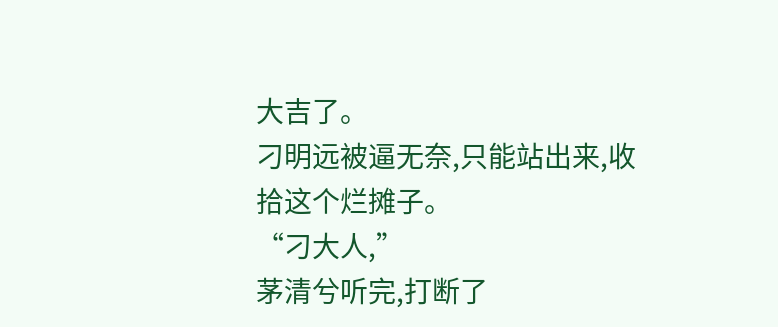大吉了。
刁明远被逼无奈,只能站出来,收拾这个烂摊子。
“刁大人,”
茅清兮听完,打断了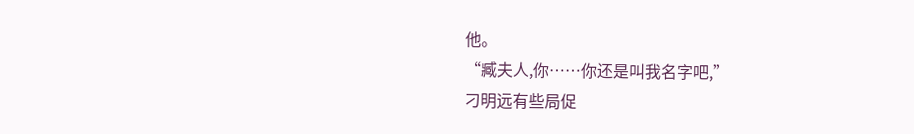他。
“臧夫人,你……你还是叫我名字吧,”
刁明远有些局促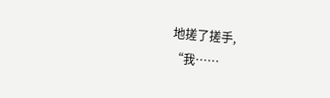地搓了搓手,
“我……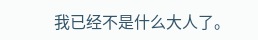我已经不是什么大人了。